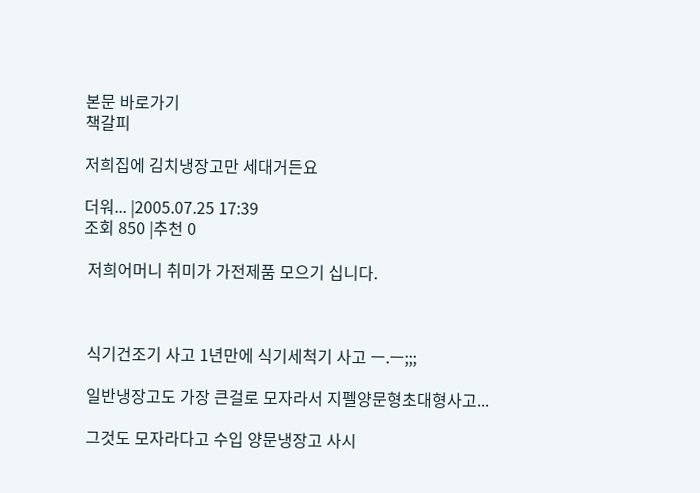본문 바로가기
책갈피

저희집에 김치냉장고만 세대거든요

더워... |2005.07.25 17:39
조회 850 |추천 0

 저희어머니 취미가 가전제품 모으기 십니다.



 식기건조기 사고 1년만에 식기세척기 사고 ㅡ.ㅡ;;;

 일반냉장고도 가장 큰걸로 모자라서 지펠양문형초대형사고...

 그것도 모자라다고 수입 양문냉장고 사시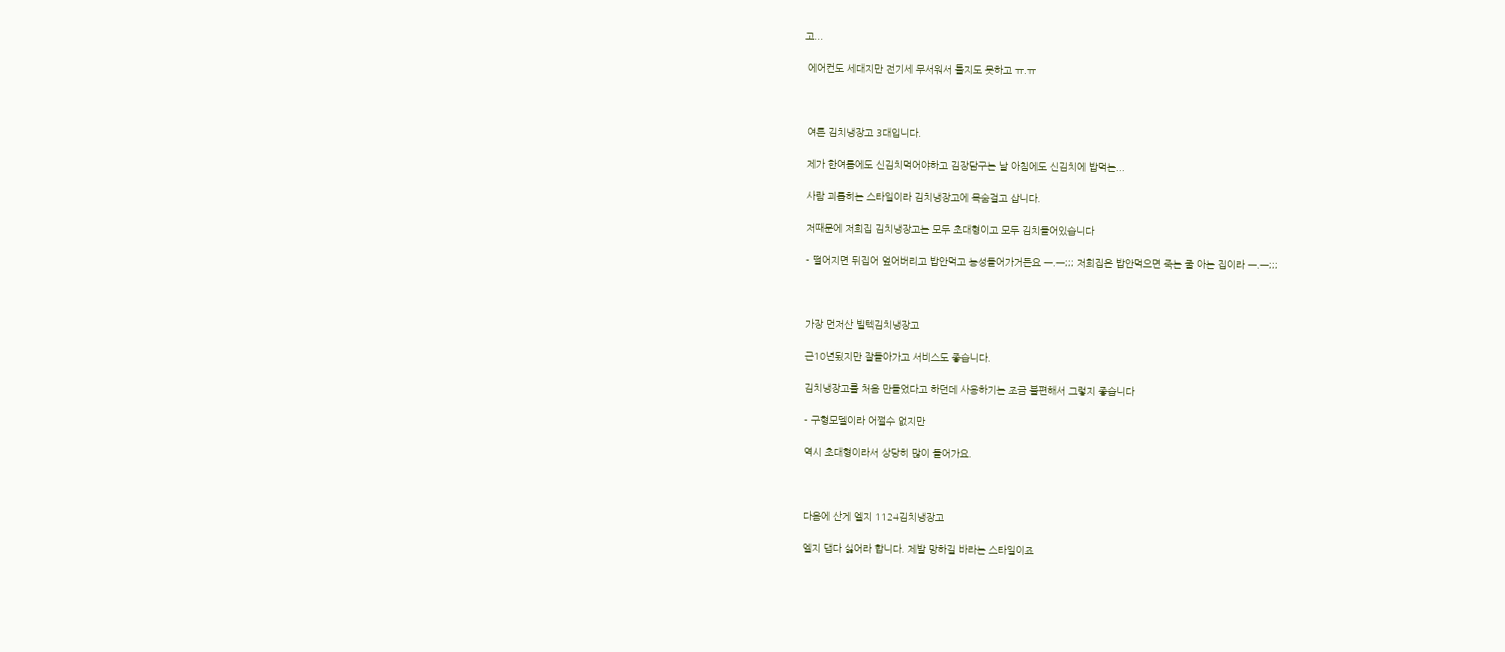고...

 에어컨도 세대지만 전기세 무서워서 틀지도 못하고 ㅠ.ㅠ



 여튼 김치냉장고 3대입니다.

 제가 한여름에도 신김치먹어야하고 김장담구는 날 아침에도 신김치에 밥먹는...

 사람 괴롭히는 스타일이라 김치냉장고에 목숨걸고 삽니다.

 저때문에 저희집 김치냉장고는 모두 초대형이고 모두 김치들어있습니다

 - 떨어지면 뒤집어 엎어버리고 밥안먹고 농성들어가거든요 ㅡ.ㅡ;;; 저희집은 밥안먹으면 죽는 줄 아는 집이라 ㅡ.ㅡ;;;



 가장 먼저산 빌텍김치냉장고

 근10년됬지만 잘돌아가고 서비스도 좋습니다.

 김치냉장고를 처음 만들었다고 하던데 사용하기는 조금 불편해서 그렇지 좋습니다

 - 구형모델이라 어쩔수 없지만

 역시 초대형이라서 상당히 많이 들어가요.



 다음에 산게 엘지 1124김치냉장고

 엘지 댑다 싫어라 합니다. 제발 망하길 바라는 스타일이죠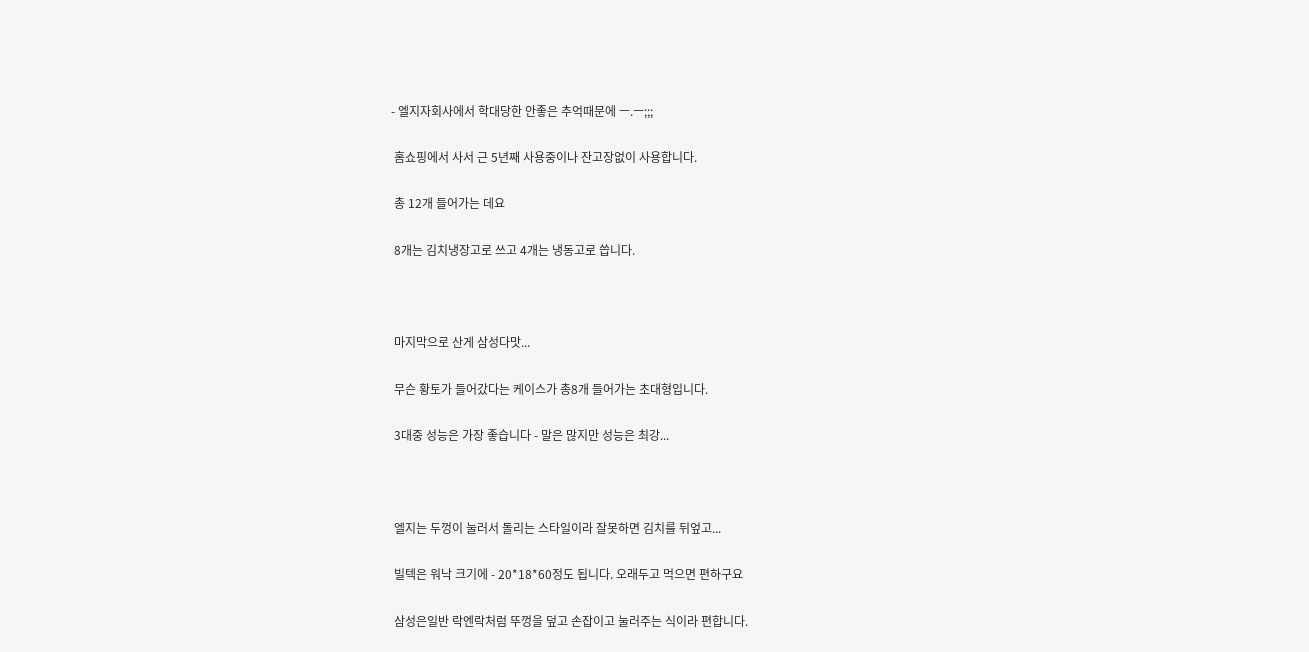- 엘지자회사에서 학대당한 안좋은 추억때문에 ㅡ.ㅡ;;;

 홈쇼핑에서 사서 근 5년째 사용중이나 잔고장없이 사용합니다.

 총 12개 들어가는 데요

 8개는 김치냉장고로 쓰고 4개는 냉동고로 씁니다.



 마지막으로 산게 삼성다맛...

 무슨 황토가 들어갔다는 케이스가 총8개 들어가는 초대형입니다.

 3대중 성능은 가장 좋습니다 - 말은 많지만 성능은 최강...



 엘지는 두껑이 눌러서 돌리는 스타일이라 잘못하면 김치를 뒤엎고...

 빌텍은 워낙 크기에 - 20*18*60정도 됩니다. 오래두고 먹으면 편하구요

 삼성은일반 락엔락처럼 뚜껑을 덮고 손잡이고 눌러주는 식이라 편합니다.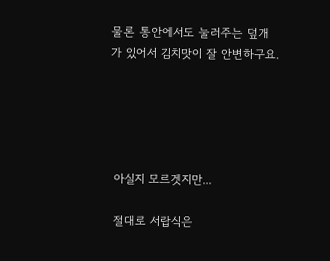물론 통안에서도 눌러주는 덮개가 있어서 김치맛이 잘 안변하구요.





 아실지 모르겟지만...

 절대로 서랍식은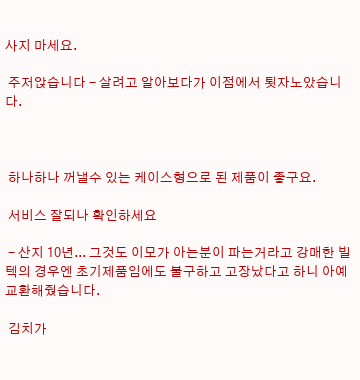사지 마세요.

 주저앉습니다 - 살려고 알아보다가 이점에서 툇자노았습니다.



 하나하나 꺼낼수 있는 케이스형으로 된 제품이 좋구요.

 서비스 잘되나 확인하세요

 - 산지 10년... 그것도 이모가 아는분이 파는거라고 강매한 빌텍의 경우엔 초기제품임에도 불구하고 고장났다고 하니 아예 교환해줬습니다.

 김치가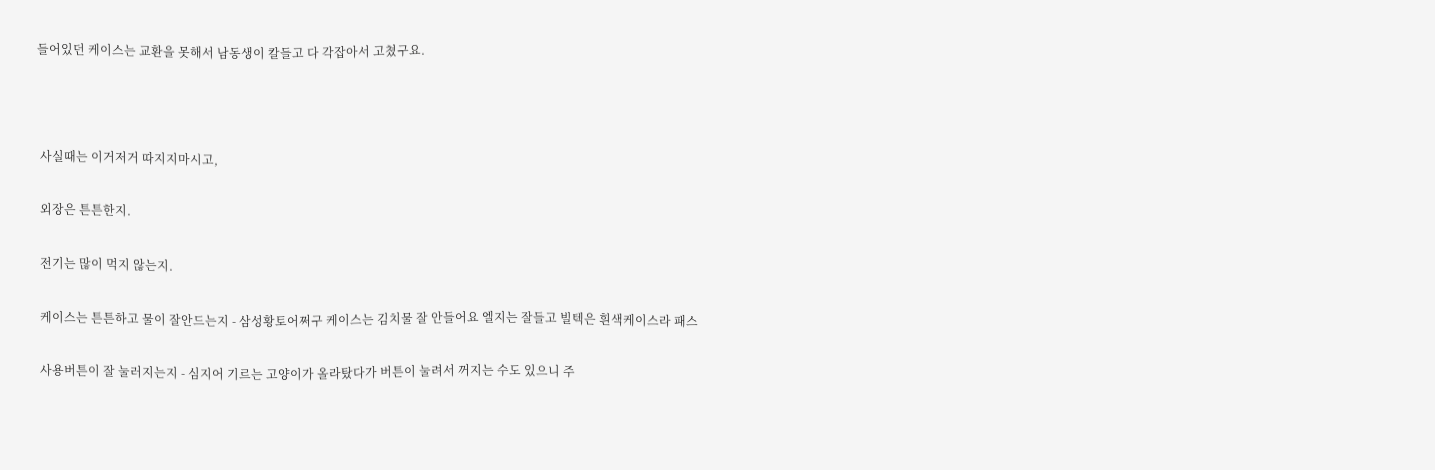들어있던 케이스는 교환을 못해서 남동생이 칼들고 다 각잡아서 고쳤구요.



 사실때는 이거저거 따지지마시고,

 외장은 튼튼한지.

 전기는 많이 먹지 않는지.

 케이스는 튼튼하고 물이 잘안드는지 - 삼성황토어쩌구 케이스는 김치물 잘 안들어요 엘지는 잘들고 빌텍은 흰색케이스라 패스

 사용버튼이 잘 눌러지는지 - 심지어 기르는 고양이가 올라탔다가 버튼이 눌려서 꺼지는 수도 있으니 주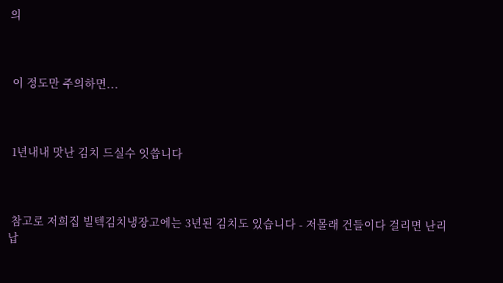의



 이 정도만 주의하면...



 1년내내 맛난 김치 드실수 잇씁니다



 참고로 저희집 빌텍김치냉장고에는 3년된 김치도 있습니다 - 저몰래 건들이다 걸리면 난리납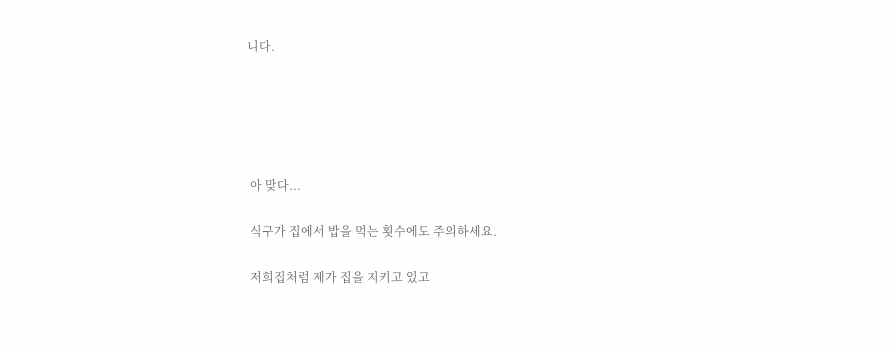니다.





 아 맞다...

 식구가 집에서 밥을 먹는 횟수에도 주의하세요.

 저희집처럼 제가 집을 지키고 있고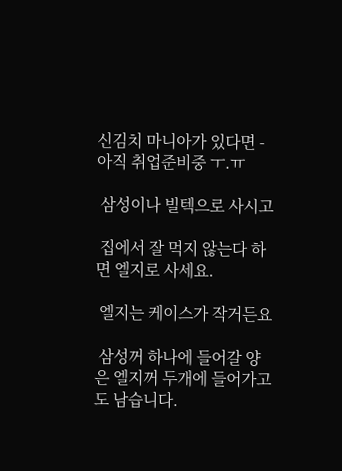신김치 마니아가 있다면 - 아직 취업준비중 ㅜ.ㅠ

 삼성이나 빌텍으로 사시고

 집에서 잘 먹지 않는다 하면 엘지로 사세요.

 엘지는 케이스가 작거든요

 삼성꺼 하나에 들어갈 양은 엘지꺼 두개에 들어가고도 남습니다.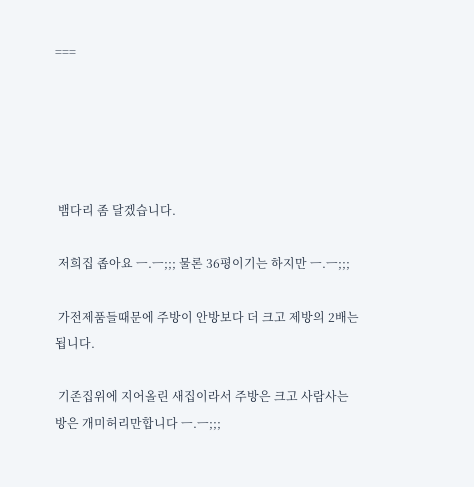===





 뱀다리 좀 달겠습니다.

 저희집 좁아요 ㅡ.ㅡ;;; 물론 36평이기는 하지만 ㅡ.ㅡ;;;

 가전제품들때문에 주방이 안방보다 더 크고 제방의 2배는 됩니다.

 기존집위에 지어올린 새집이라서 주방은 크고 사람사는 방은 개미허리만합니다 ㅡ.ㅡ;;;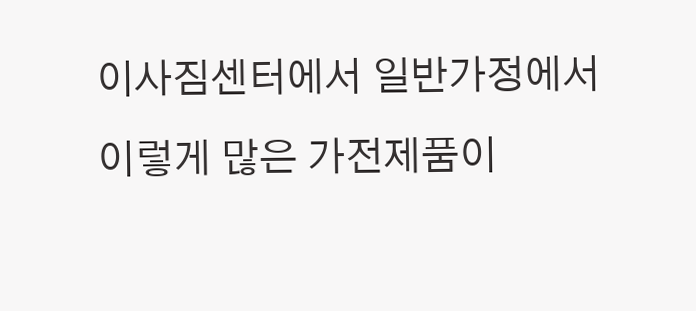이사짐센터에서 일반가정에서 이렇게 많은 가전제품이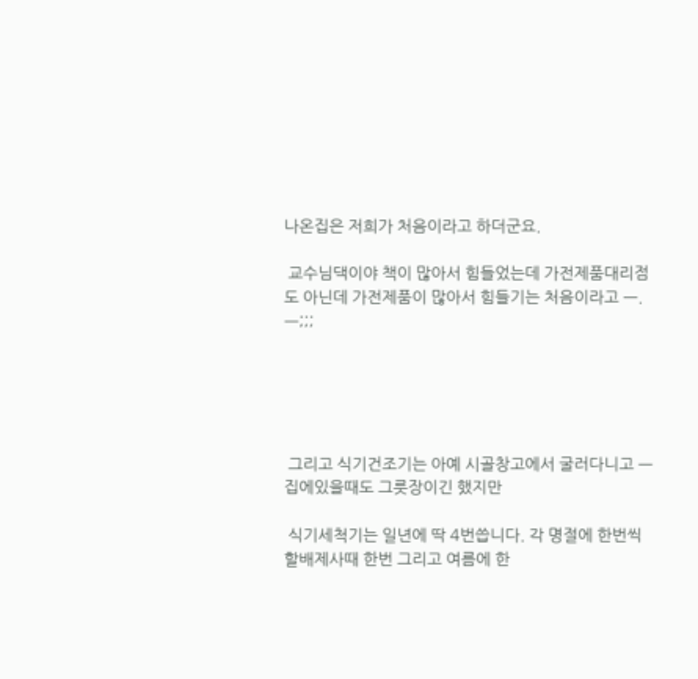나온집은 저희가 처음이라고 하더군요.

 교수님댁이야 책이 많아서 힘들었는데 가전제품대리점도 아닌데 가전제품이 많아서 힘들기는 처음이라고 ㅡ.ㅡ;;;





 그리고 식기건조기는 아예 시골창고에서 굴러다니고 ㅡ집에있을때도 그릇장이긴 했지만

 식기세척기는 일년에 딱 4번씁니다. 각 명절에 한번씩 할배제사때 한번 그리고 여름에 한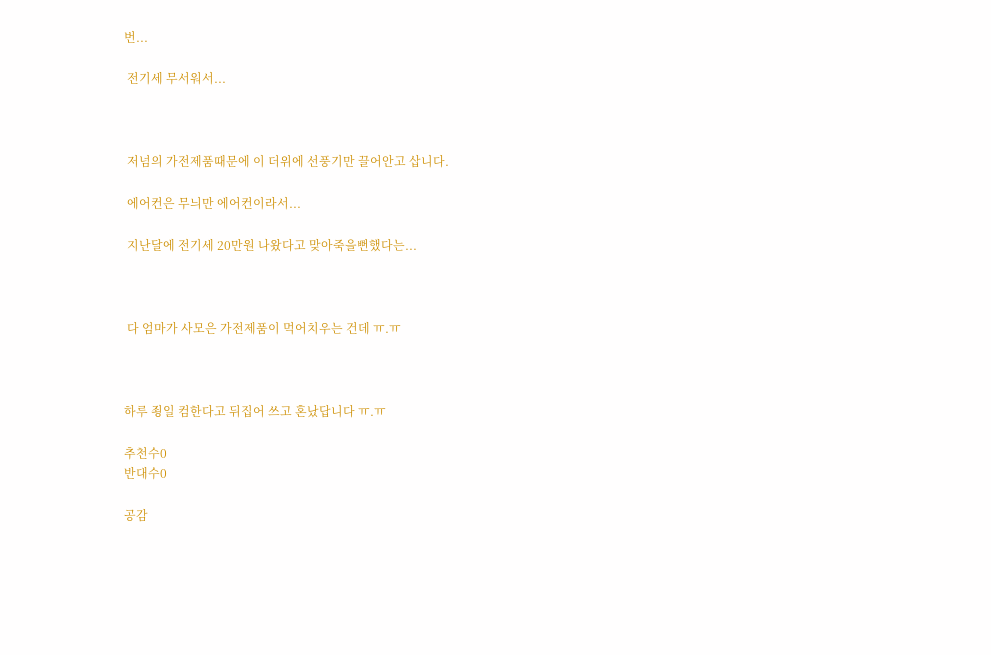번...

 전기세 무서워서...



 저넘의 가전제품때문에 이 더위에 선풍기만 끌어안고 삽니다.

 에어컨은 무늬만 에어컨이라서...

 지난달에 전기세 20만원 나왔다고 맞아죽을뻔했다는...



 다 엄마가 사모은 가전제품이 먹어치우는 건데 ㅠ.ㅠ



하루 죙일 컴한다고 뒤집어 쓰고 혼났답니다 ㅠ.ㅠ

추천수0
반대수0

공감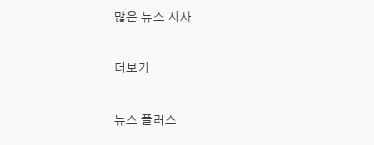많은 뉴스 시사

더보기

뉴스 플러스